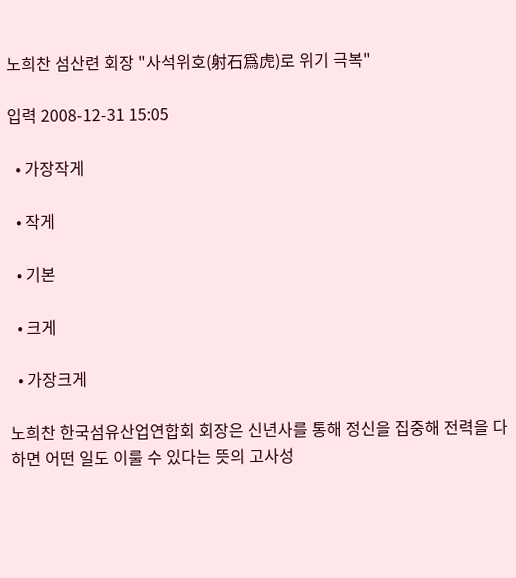노희찬 섬산련 회장 "사석위호(射石爲虎)로 위기 극복"

입력 2008-12-31 15:05

  • 가장작게

  • 작게

  • 기본

  • 크게

  • 가장크게

노희찬 한국섬유산업연합회 회장은 신년사를 통해 정신을 집중해 전력을 다하면 어떤 일도 이룰 수 있다는 뜻의 고사성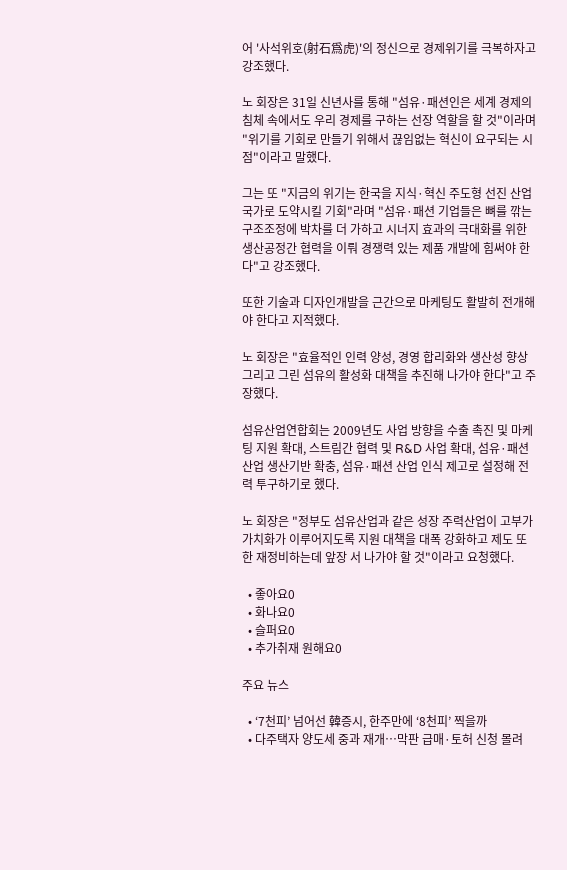어 '사석위호(射石爲虎)'의 정신으로 경제위기를 극복하자고 강조했다.

노 회장은 31일 신년사를 통해 "섬유·패션인은 세계 경제의 침체 속에서도 우리 경제를 구하는 선장 역할을 할 것"이라며 "위기를 기회로 만들기 위해서 끊임없는 혁신이 요구되는 시점"이라고 말했다.

그는 또 "지금의 위기는 한국을 지식·혁신 주도형 선진 산업국가로 도약시킬 기회"라며 "섬유·패션 기업들은 뼈를 깎는 구조조정에 박차를 더 가하고 시너지 효과의 극대화를 위한 생산공정간 협력을 이뤄 경쟁력 있는 제품 개발에 힘써야 한다"고 강조했다.

또한 기술과 디자인개발을 근간으로 마케팅도 활발히 전개해야 한다고 지적했다.

노 회장은 "효율적인 인력 양성, 경영 합리화와 생산성 향상 그리고 그린 섬유의 활성화 대책을 추진해 나가야 한다"고 주장했다.

섬유산업연합회는 2009년도 사업 방향을 수출 촉진 및 마케팅 지원 확대, 스트림간 협력 및 R&D 사업 확대, 섬유·패션 산업 생산기반 확충, 섬유·패션 산업 인식 제고로 설정해 전력 투구하기로 했다.

노 회장은 "정부도 섬유산업과 같은 성장 주력산업이 고부가가치화가 이루어지도록 지원 대책을 대폭 강화하고 제도 또한 재정비하는데 앞장 서 나가야 할 것"이라고 요청했다.

  • 좋아요0
  • 화나요0
  • 슬퍼요0
  • 추가취재 원해요0

주요 뉴스

  • ‘7천피’ 넘어선 韓증시, 한주만에 ‘8천피’ 찍을까
  • 다주택자 양도세 중과 재개⋯막판 급매·토허 신청 몰려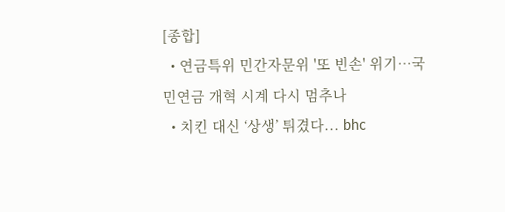[종합]
  • 연금특위 민간자문위 '또 빈손' 위기⋯국민연금 개혁 시계 다시 멈추나
  • 치킨 대신 ‘상생’ 튀겼다... bhc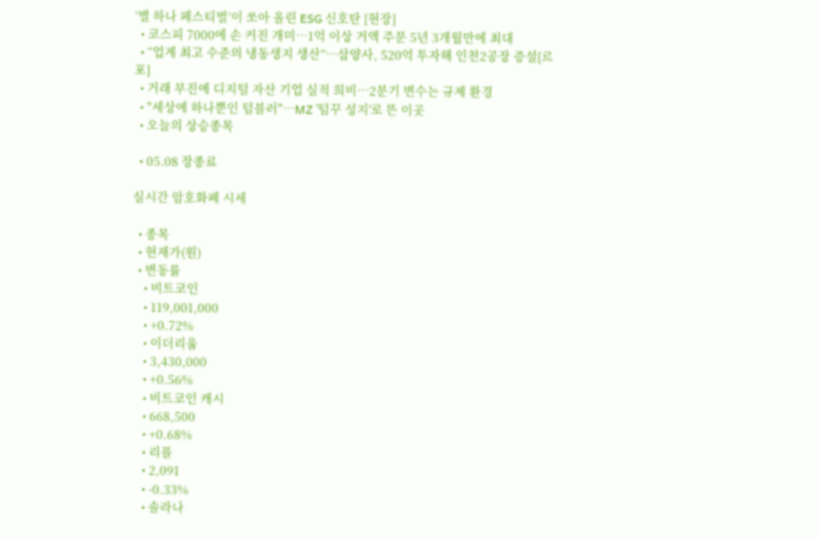‘별 하나 페스티벌’이 쏘아 올린 ESG 신호탄 [현장]
  • 코스피 7000에 손 커진 개미…1억 이상 거액 주문 5년 3개월만에 최대
  • “업계 최고 수준의 냉동생지 생산”…삼양사, 520억 투자해 인천2공장 증설[르포]
  • 거래 부진에 디지털 자산 기업 실적 희비…2분기 변수는 규제 환경
  • "세상에 하나뿐인 텀블러"…MZ '텀꾸 성지'로 뜬 이곳
  • 오늘의 상승종목

  • 05.08 장종료

실시간 암호화폐 시세

  • 종목
  • 현재가(원)
  • 변동률
    • 비트코인
    • 119,001,000
    • +0.72%
    • 이더리움
    • 3,430,000
    • +0.56%
    • 비트코인 캐시
    • 668,500
    • +0.68%
    • 리플
    • 2,091
    • -0.33%
    • 솔라나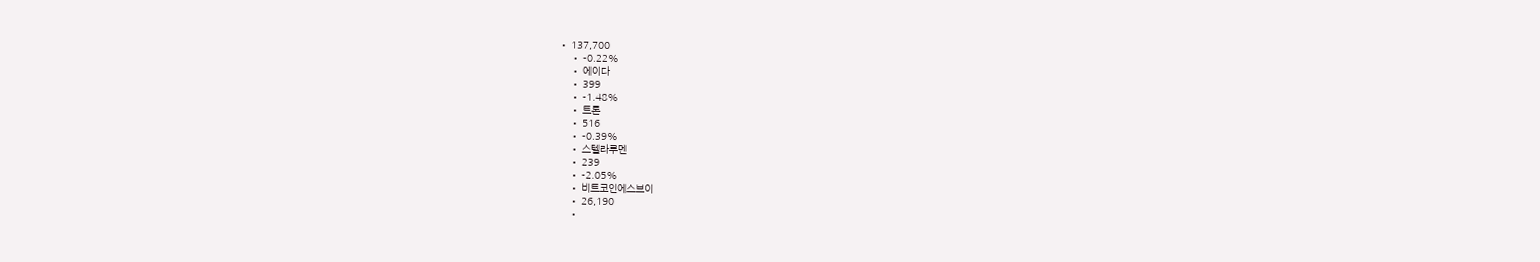• 137,700
    • -0.22%
    • 에이다
    • 399
    • -1.48%
    • 트론
    • 516
    • -0.39%
    • 스텔라루멘
    • 239
    • -2.05%
    • 비트코인에스브이
    • 26,190
    •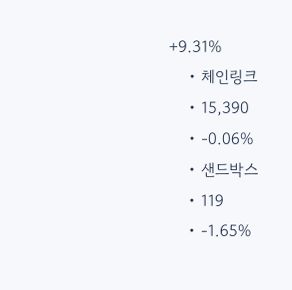+9.31%
    • 체인링크
    • 15,390
    • -0.06%
    • 샌드박스
    • 119
    • -1.65%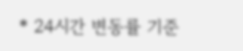* 24시간 변동률 기준